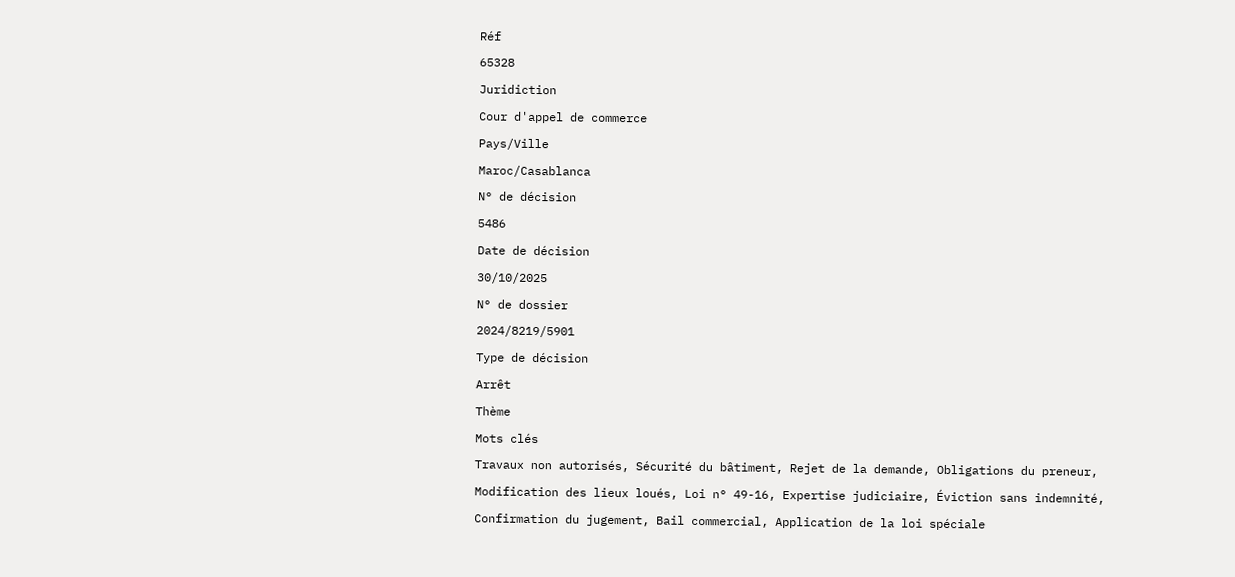Réf
65328
Juridiction
Cour d'appel de commerce
Pays/Ville
Maroc/Casablanca
N° de décision
5486
Date de décision
30/10/2025
N° de dossier
2024/8219/5901
Type de décision
Arrêt
Thème
Mots clés
Travaux non autorisés, Sécurité du bâtiment, Rejet de la demande, Obligations du preneur, Modification des lieux loués, Loi n° 49-16, Expertise judiciaire, Éviction sans indemnité, Confirmation du jugement, Bail commercial, Application de la loi spéciale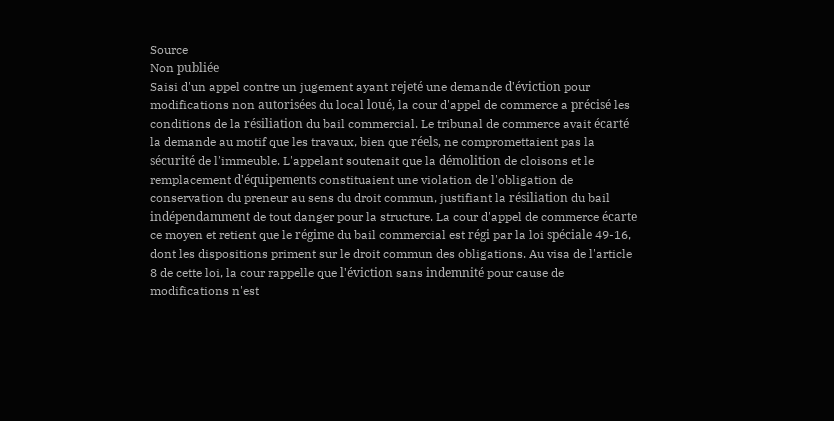Source
Non publiée
Saisi d'un appel contre un jugement ayant rejeté une demande d'éviction pour modifications non autorisées du local loué, la cour d'appel de commerce a précisé les conditions de la résiliation du bail commercial. Le tribunal de commerce avait écarté la demande au motif que les travaux, bien que réels, ne compromettaient pas la sécurité de l'immeuble. L'appelant soutenait que la démolition de cloisons et le remplacement d'équipements constituaient une violation de l'obligation de conservation du preneur au sens du droit commun, justifiant la résiliation du bail indépendamment de tout danger pour la structure. La cour d'appel de commerce écarte ce moyen et retient que le régime du bail commercial est régi par la loi spéciale 49-16, dont les dispositions priment sur le droit commun des obligations. Au visa de l'article 8 de cette loi, la cour rappelle que l'éviction sans indemnité pour cause de modifications n'est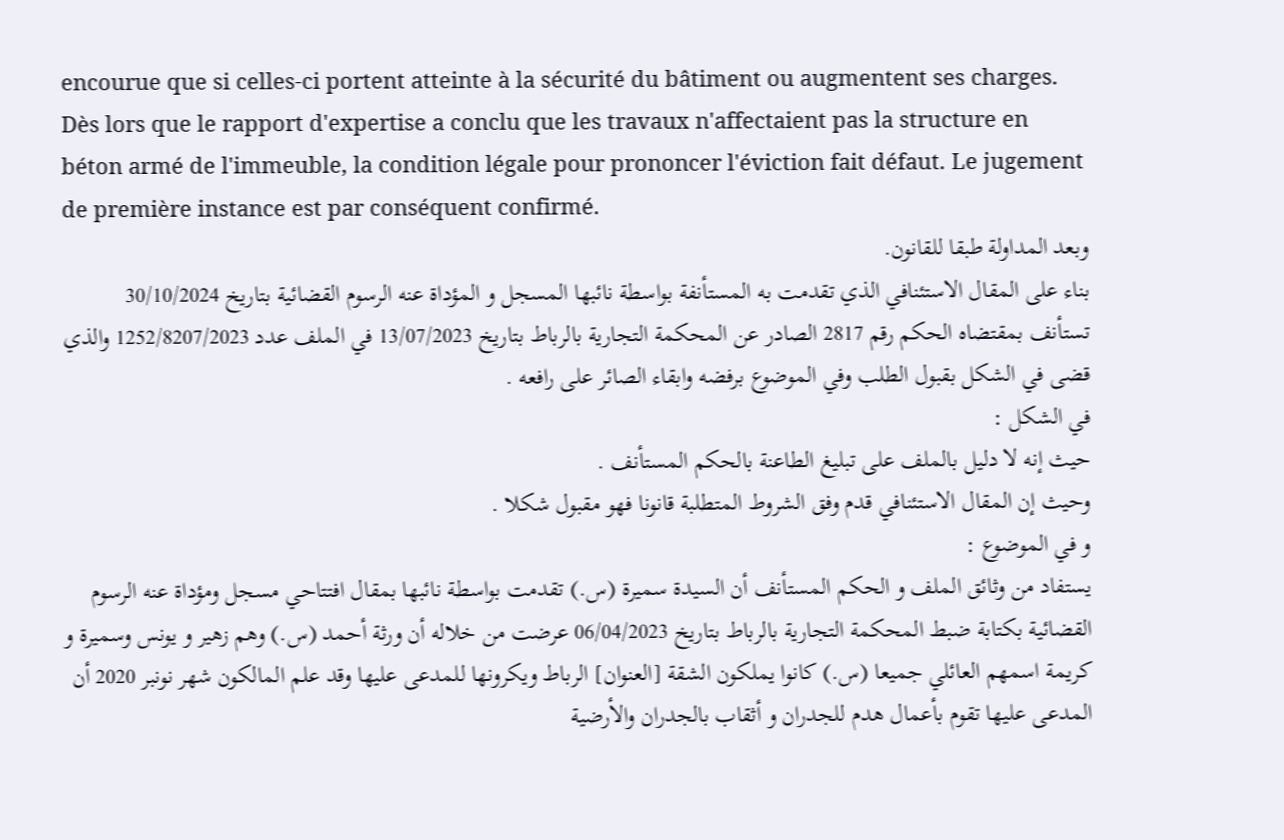encourue que si celles-ci portent atteinte à la sécurité du bâtiment ou augmentent ses charges. Dès lors que le rapport d'expertise a conclu que les travaux n'affectaient pas la structure en béton armé de l'immeuble, la condition légale pour prononcer l'éviction fait défaut. Le jugement de première instance est par conséquent confirmé.
وبعد المداولة طبقا للقانون.
بناء على المقال الاستئنافي الذي تقدمت به المستأنفة بواسطة نائبها المسجل و المؤداة عنه الرسوم القضائية بتاريخ 30/10/2024 تستأنف بمقتضاه الحكم رقم 2817 الصادر عن المحكمة التجارية بالرباط بتاريخ 13/07/2023 في الملف عدد 1252/8207/2023 والذي قضى في الشكل بقبول الطلب وفي الموضوع برفضه وابقاء الصائر على رافعه .
في الشكل :
حيث إنه لا دليل بالملف على تبليغ الطاعنة بالحكم المستأنف .
وحيث إن المقال الاستئنافي قدم وفق الشروط المتطلبة قانونا فهو مقبول شكلا .
و في الموضوع :
يستفاد من وثائق الملف و الحكم المستأنف أن السيدة سميرة (س.) تقدمت بواسطة نائبها بمقال افتتاحي مسجل ومؤداة عنه الرسوم القضائية بكتابة ضبط المحكمة التجارية بالرباط بتاريخ 06/04/2023 عرضت من خلاله أن ورثة أحمد (س.) وهم زهير و يونس وسميرة و كريمة اسمهم العائلي جميعا (س.) كانوا يملكون الشقة [العنوان] الرباط ويكرونها للمدعى عليها وقد علم المالكون شهر نونبر 2020 أن المدعى عليها تقوم بأعمال هدم للجدران و أثقاب بالجدران والأرضية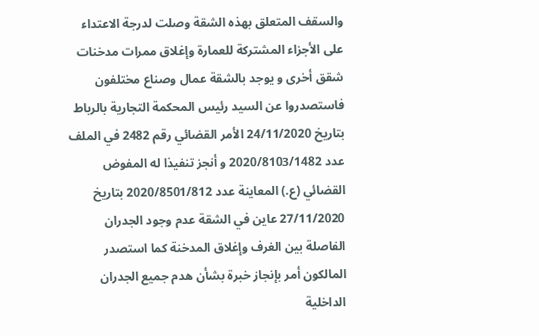والسقف المتعلق بهذه الشقة وصلت لدرجة الاعتداء على الأجزاء المشتركة للعمارة وإغلاق ممرات مدخنات شقق أخرى و يوجد بالشقة عمال وصناع مختلفون فاستصدروا عن السيد رئيس المحكمة التجارية بالرباط بتاريخ 24/11/2020 الأمر القضائي رقم 2482 في الملف عدد 2020/8103/1482 و أنجز تنفيذا له المفوض القضائي (ع.) المعاينة عدد 2020/8501/812 بتاريخ 27/11/2020 عاين في الشقة عدم وجود الجدران الفاصلة بين الغرف وإغلاق المدخنة كما استصدر المالكون أمر بإنجاز خبرة بشأن هدم جميع الجدران الداخلية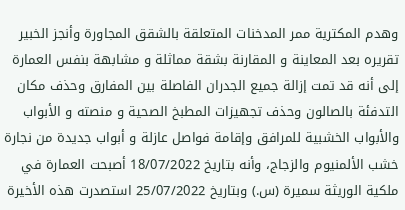وهدم المكترية ممر المدخنات المتعلقة بالشقق المجاورة وأنجز الخبير تقريره بعد المعاينة و المقارنة بشقة مماثلة و مشابهة بنفس العمارة إلى أنه قد تمت إزالة جميع الجدران الفاصلة بين المفارق وحذف مكان التدفئة بالصالون وحذف تجهيزات المطبخ الصحية و منصته و الأبواب والأبواب الخشبية للمرافق وإقامة فواصل عازلة و أبواب جديدة من نجارة خشب الألمنيوم والزجاج، وأنه بتاريخ 18/07/2022 أصبحت العمارة في ملكية الوريثة سميرة (س.) وبتاريخ 25/07/2022 استصدرت هذه الأخيرة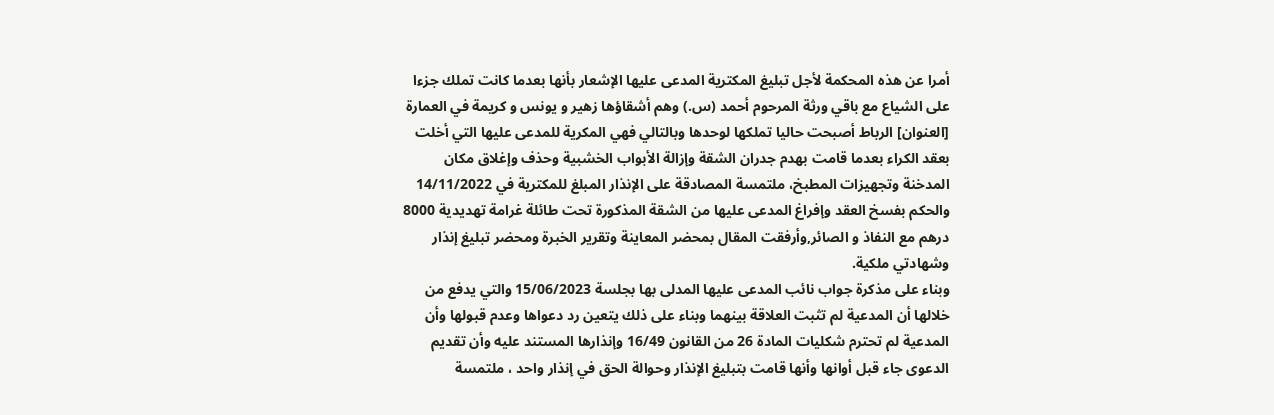أمرا عن هذه المحكمة لأجل تبليغ المكترية المدعى عليها الإشعار بأنها بعدما كانت تملك جزءا على الشياع مع باقي ورثة المرحوم أحمد (س.) وهم أشقاؤها زهير و يونس و كريمة في العمارة [العنوان] الرباط أصبحت حاليا تملكها لوحدها وبالتالي فهي المكرية للمدعى عليها التي أخلت بعقد الكراء بعدما قامت بهدم جدران الشقة وإزالة الأبواب الخشبية وحذف وإغلاق مكان المدخنة وتجهيزات المطبخ، ملتمسة المصادقة على الإنذار المبلغ للمكترية في 14/11/2022 والحكم بفسخ العقد وإفراغ المدعى عليها من الشقة المذكورة تحت طائلة غرامة تهديدية 8000 درهم مع النفاذ و الصائر,وأرفقت المقال بمحضر المعاينة وتقرير الخبرة ومحضر تبليغ إنذار وشهادتي ملكية.
وبناء على مذكرة جواب نائب المدعى عليها المدلى بها بجلسة 15/06/2023 والتي يدفع من خلالها أن المدعية لم تثبت العلاقة بينهما وبناء على ذلك يتعين رد دعواها وعدم قبولها وأن المدعية لم تحترم شكليات المادة 26 من القانون 16/49 وإنذارها المستند عليه وأن تقديم الدعوى جاء قبل أوانها وأنها قامت بتبليغ الإنذار وحوالة الحق في إنذار واحد ، ملتمسة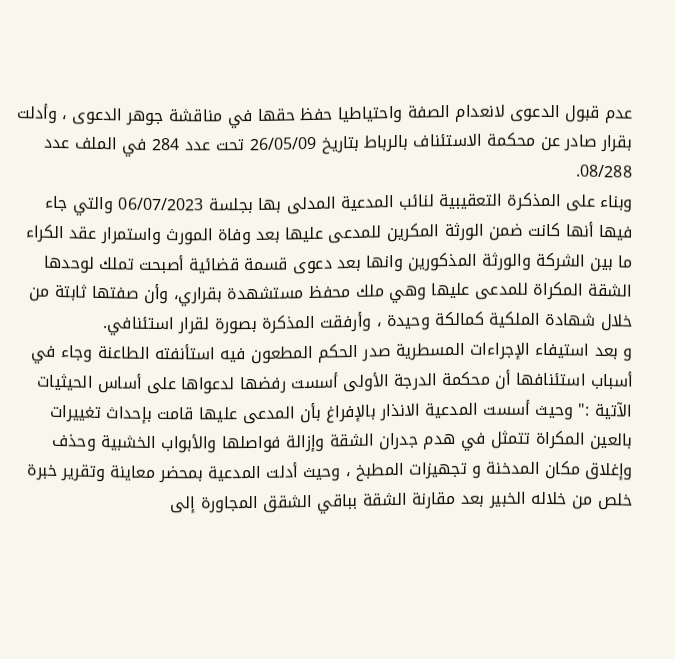عدم قبول الدعوى لانعدام الصفة واحتياطيا حفظ حقها في مناقشة جوهر الدعوى ، وأدلت بقرار صادر عن محكمة الاستئناف بالرباط بتاريخ 26/05/09 تحت عدد 284 في الملف عدد 08/288.
وبناء على المذكرة التعقيبية لنائب المدعية المدلى بها بجلسة 06/07/2023 والتي جاء فيها أنها كانت ضمن الورثة المكرين للمدعى عليها بعد وفاة المورث واستمرار عقد الكراء ما بين الشركة والورثة المذكورين وانها بعد دعوى قسمة قضائية أصبحت تملك لوحدها الشقة المكراة للمدعى عليها وهي ملك محفظ مستشهدة بقراري، وأن صفتها ثابتة من خلال شهادة الملكية كمالكة وحيدة ، وأرفقت المذكرة بصورة لقرار استئنافي.
و بعد استيفاء الإجراءات المسطرية صدر الحكم المطعون فيه استأنفته الطاعنة وجاء في أسباب استئنافها أن محكمة الدرجة الأولى أسست رفضها لدعواها على أساس الحيثيات الآتية :" وحيث أسست المدعية الانذار بالإفراغ بأن المدعى عليها قامت بإحداث تغييرات بالعين المكراة تتمثل في هدم جدران الشقة وإزالة فواصلها والأبواب الخشبية وحذف وإغلاق مكان المدخنة و تجهيزات المطبخ ، وحيث أدلت المدعية بمحضر معاينة وتقرير خبرة خلص من خلاله الخبير بعد مقارنة الشقة بباقي الشقق المجاورة إلى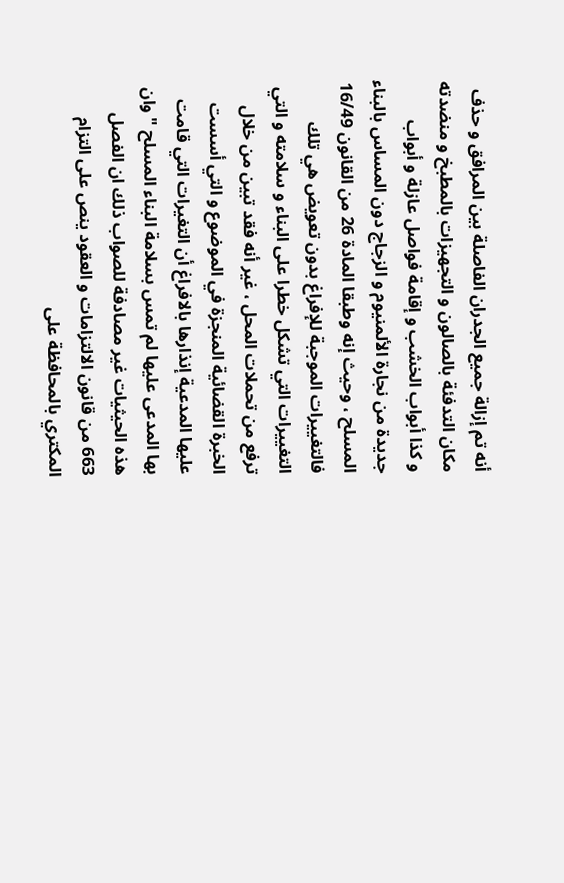أنه تم إزالة جميع الجدران الفاصلة بين المرافق و حذف مكان التدفئة بالصالون و التجهيزات بالمطبخ و منضدته و كذا أبواب الخشب و إقامة فواصل عازلة و أبواب جديدة من نجارة الألمنيوم و الزجاج دون المساس بالبناء المسلح ، وحيث إنه وطبقا المادة 26 من القانون 16/49 فالتغييرات الموجبة للإفراغ بدون تعويض هي تلك التغييرات التي تشكل خطرا على البناء و سلامته و التي ترفع من تحملات المحل ، غير أنه فقد تبين من خلال الخبرة القضائية المنجزة في الموضوع و التي أسست عليها المدعية إنذارها بالافراغ أن التغيرات التي قامت بها المدعى عليها لم تمس بسلامة البناء المسلح " وان هذه الحيثيات غير مصادفة للصواب ذلك ان الفصل 663 من قانون الالتزامات و العقود ينص على التزام المكتري بالمحافظة على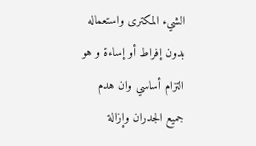الشيء المكترى واستعماله بدون إفراط أو إساءة و هو التزام أساسي وان هدم جميع الجدران وإزالة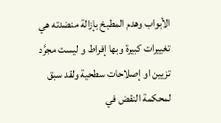الأبواب وهدم المطبخ بإزالة منضدته هي تغييرات كبيرة وبها إفراط و ليست مجرَّد تزيين او إصلاحات سطحية ولقد سبق لمحكمة النقض في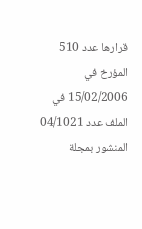قرارها عدد 510 المؤرخ في 15/02/2006 في الملف عدد 04/1021 المنشور بمجلة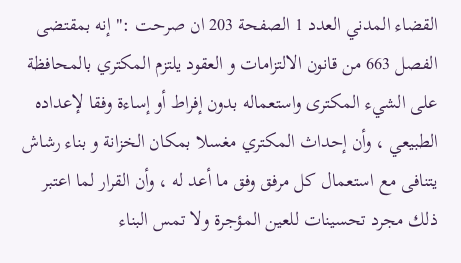القضاء المدني العدد 1 الصفحة 203 ان صرحت :" إنه بمقتضى الفصل 663 من قانون الالتزامات و العقود يلتزم المكتري بالمحافظة على الشيء المكترى واستعماله بدون إفراط أو إساءة وفقا لإعداده الطبيعي ، وأن إحداث المكتري مغسلا بمكان الخزانة و بناء رشاش يتنافى مع استعمال كل مرفق وفق ما أعد له ، وأن القرار لما اعتبر ذلك مجرد تحسينات للعين المؤجرة ولا تمس البناء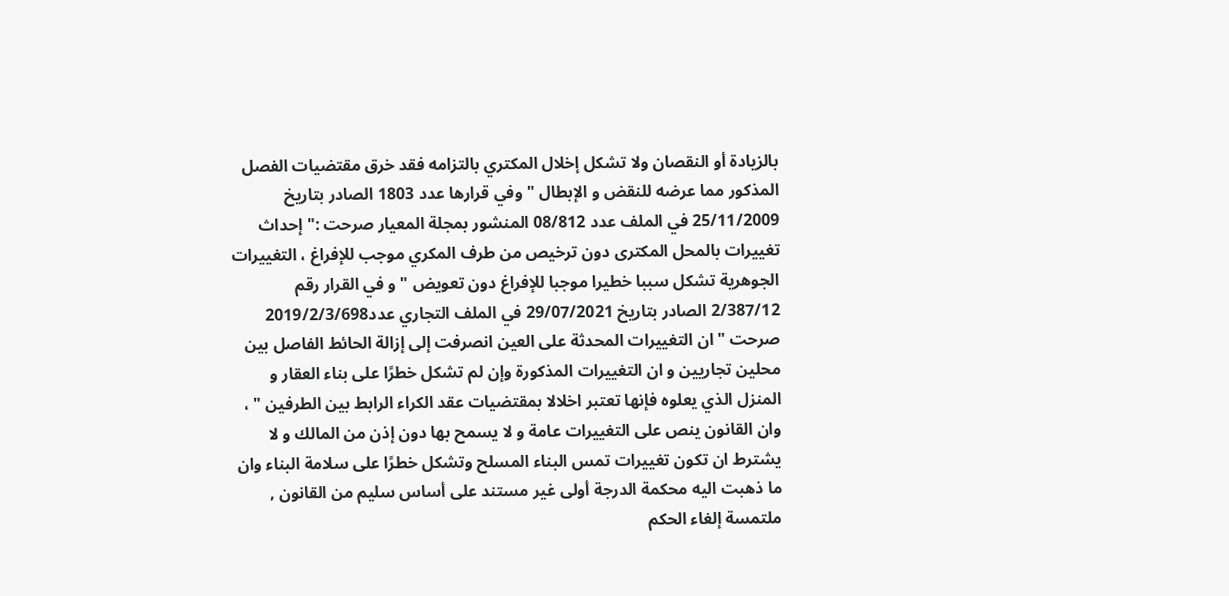بالزيادة أو النقصان ولا تشكل إخلال المكتري بالتزامه فقد خرق مقتضيات الفصل المذكور مما عرضه للنقض و الإبطال " وفي قرارها عدد 1803 الصادر بتاريخ 25/11/2009 في الملف عدد 08/812 المنشور بمجلة المعيار صرحت :" إحداث تغييرات بالمحل المكترى دون ترخيص من طرف المكري موجب للإفراغ ، التغييرات الجوهرية تشكل سببا خطيرا موجبا للإفراغ دون تعويض "و في القرار رقم 2/387/12 الصادر بتاريخ 29/07/2021 في الملف التجاري عدد2019/2/3/698 صرحت " ان التغييرات المحدثة على العين انصرفت إلى إزالة الحائط الفاصل بين محلين تجاريين و ان التغييرات المذكورة وإن لم تشكل خطرًا على بناء العقار و المنزل الذي يعلوه فإنها تعتبر اخلالا بمقتضيات عقد الكراء الرابط بين الطرفين " ، وان القانون ينص على التغييرات عامة و لا يسمح بها دون إذن من المالك و لا يشترط ان تكون تغييرات تمس البناء المسلح وتشكل خطرًا على سلامة البناء وان ما ذهبت اليه محكمة الدرجة أولى غير مستند على أساس سليم من القانون , ملتمسة إلغاء الحكم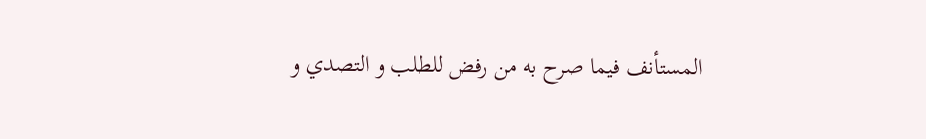المستأنف فيما صرح به من رفض للطلب و التصدي و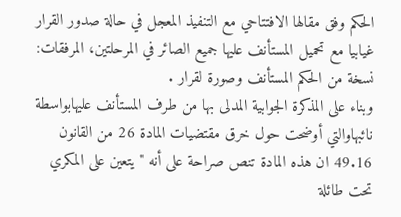الحكم وفق مقالها الافتتاحي مع التنفيذ المعجل في حالة صدور القرار غيابيا مع تحميل المستأنف عليها جميع الصائر في المرحلتين، المرفقات: نسخة من الحكم المستأنف وصورة لقرار .
وبناء على المذكرة الجوابية المدلى بها من طرف المستأنف عليهابواسطة نائبهاوالتي أوضحت حول خرق مقتضيات المادة 26 من القانون 49.16 ان هذه المادة تنص صراحة على أنه "يتعين على المكري تحت طائلة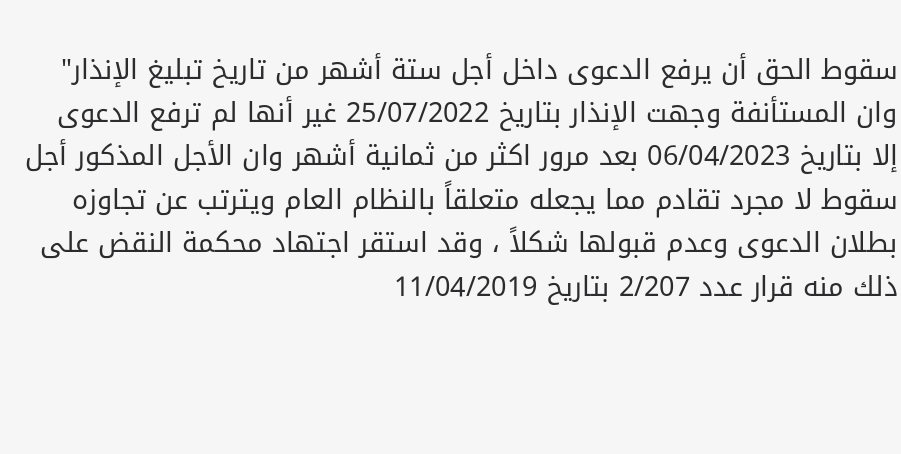سقوط الحق أن يرفع الدعوى داخل أجل ستة أشهر من تاريخ تبليغ الإنذار" وان المستأنفة وجهت الإنذار بتاريخ 25/07/2022 غير أنها لم ترفع الدعوى إلا بتاريخ 06/04/2023 بعد مرور اكثر من ثمانية أشهر وان الأجل المذكور أجل سقوط لا مجرد تقادم مما يجعله متعلقاً بالنظام العام ويترتب عن تجاوزه بطلان الدعوى وعدم قبولها شكلاً ، وقد استقر اجتهاد محكمة النقض على ذلك منه قرار عدد 2/207 بتاريخ 11/04/2019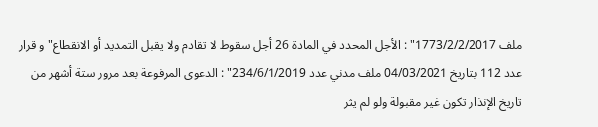ملف 1773/2/2/2017" : الأجل المحدد في المادة 26 أجل سقوط لا تقادم ولا يقبل التمديد أو الانقطاع" و قرار عدد 112 بتاريخ 04/03/2021 ملف مدني عدد 234/6/1/2019" : الدعوى المرفوعة بعد مرور ستة أشهر من تاريخ الإنذار تكون غير مقبولة ولو لم يثر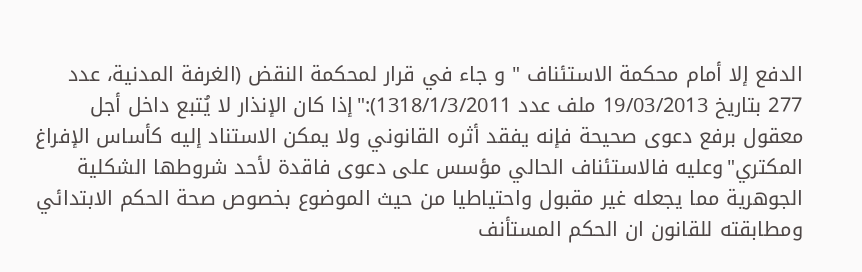الدفع إلا أمام محكمة الاستئناف " و جاء في قرار لمحكمة النقض (الغرفة المدنية، عدد 277 بتاريخ 19/03/2013 ملف عدد 1318/1/3/2011):"إذا كان الإنذار لا يُتبع داخل أجل معقول برفع دعوى صحيحة فإنه يفقد أثره القانوني ولا يمكن الاستناد إليه كأساس الإفراغ المكتري"وعليه فالاستئناف الحالي مؤسس على دعوى فاقدة لأحد شروطها الشكلية الجوهرية مما يجعله غير مقبول واحتياطيا من حيث الموضوع بخصوص صحة الحكم الابتدائي ومطابقته للقانون ان الحكم المستأنف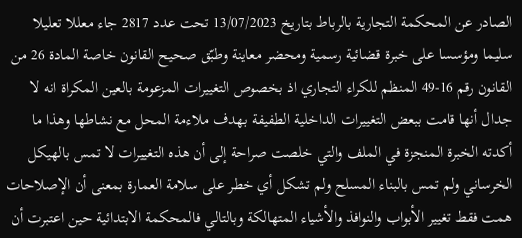الصادر عن المحكمة التجارية بالرباط بتاريخ 13/07/2023 تحت عدد 2817 جاء معللا تعليلا سليما ومؤسسا على خبرة قضائية رسمية ومحضر معاينة وطبّق صحيح القانون خاصة المادة 26 من القانون رقم 16-49 المنظم للكراء التجاري اذ بخصوص التغييرات المزعومة بالعين المكراة انه لا جدال أنها قامت ببعض التغييرات الداخلية الطفيفة بهدف ملاءمة المحل مع نشاطها وهذا ما أكدته الخبرة المنجزة في الملف والتي خلصت صراحة إلى أن هذه التغييرات لا تمس بالهيكل الخرساني ولم تمس بالبناء المسلح ولم تشكل أي خطر على سلامة العمارة بمعنى أن الإصلاحات همت فقط تغيير الأبواب والنوافذ والأشياء المتهالكة وبالتالي فالمحكمة الابتدائية حين اعتبرت أن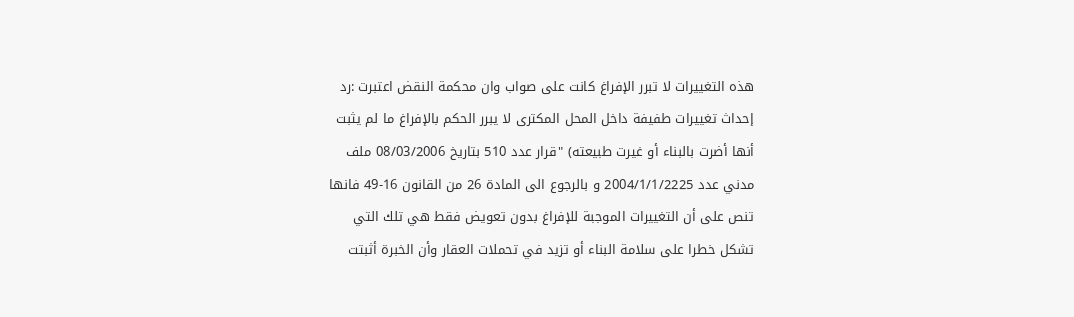هذه التغييرات لا تبرر الإفراغ كانت على صواب وان محكمة النقض اعتبرت :رد إحداث تغييرات طفيفة داخل المحل المكترى لا يبرر الحكم بالإفراغ ما لم يثبت أنها أضرت بالبناء أو غيرت طبيعته) "قرار عدد 510 بتاريخ 08/03/2006 ملف مدني عدد 2004/1/1/2225 و بالرجوع الى المادة 26 من القانون 16-49 فانها تنص على أن التغييرات الموجبة للإفراغ بدون تعويض فقط هي تلك التي تشكل خطرا على سلامة البناء أو تزيد في تحملات العقار وأن الخبرة أثبتت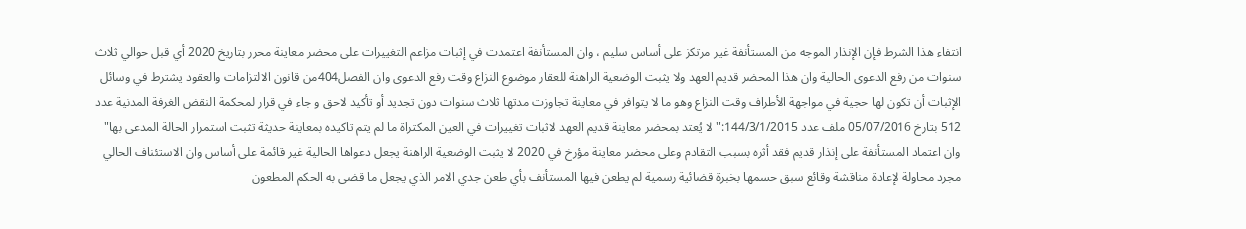انتفاء هذا الشرط فإن الإنذار الموجه من المستأنفة غير مرتكز على أساس سليم ، وان المستأنفة اعتمدت في إثبات مزاعم التغييرات على محضر معاينة محرر بتاريخ 2020 أي قبل حوالي ثلاث سنوات من رفع الدعوى الحالية وان هذا المحضر قديم العهد ولا يثبت الوضعية الراهنة للعقار موضوع النزاع وقت رفع الدعوى وان الفصل404من قانون الالتزامات والعقود يشترط في وسائل الإثبات أن تكون لها حجية في مواجهة الأطراف وقت النزاع وهو ما لا يتوافر في معاينة تجاوزت مدتها ثلاث سنوات دون تجديد أو تأكيد لاحق و جاء في قرار لمحكمة النقض الغرفة المدنية عدد 512 بتارخ 05/07/2016 ملف عدد 144/3/1/2015:"لا يُعتد بمحضر معاينة قديم العهد لاثبات تغييرات في العين المكتراة ما لم يتم تاكيده بمعاينة حديثة تثبت استمرار الحالة المدعى بها" وان اعتماد المستأنفة على إنذار قديم فقد أثره بسبب التقادم وعلى محضر معاينة مؤرخ في 2020 لا يثبت الوضعية الراهنة يجعل دعواها الحالية غير قائمة على أساس وان الاستئناف الحالي مجرد محاولة لإعادة مناقشة وقائع سبق حسمها بخبرة قضائية رسمية لم يطعن فيها المستأنف بأي طعن جدي الامر الذي يجعل ما قضى به الحكم المطعون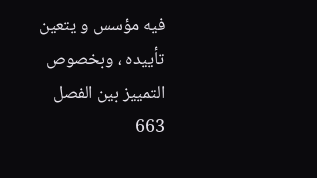فيه مؤسس و يتعين تأييده ، وبخصوص التمييز بين الفصل 663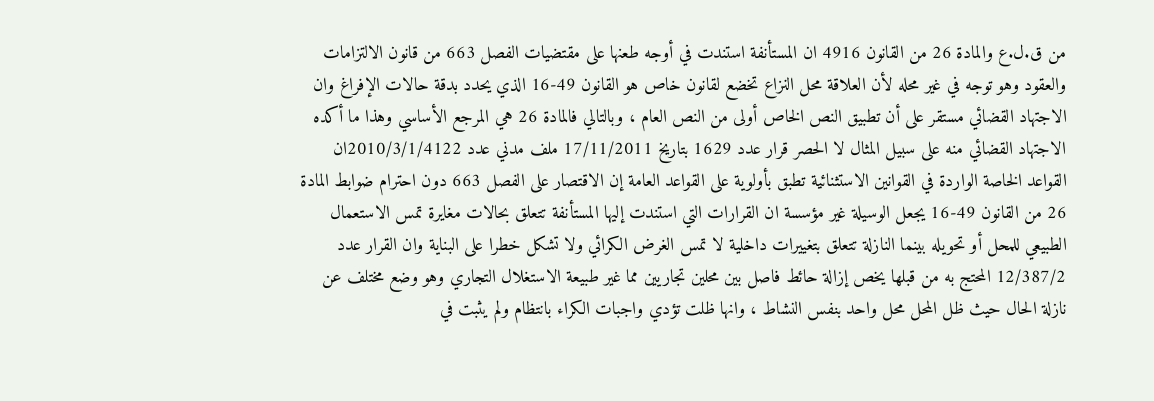من ق.ل.ع والمادة 26 من القانون 4916 ان المستأنفة استندت في أوجه طعنها على مقتضيات الفصل 663 من قانون الالتزامات والعقود وهو توجه في غير محله لأن العلاقة محل النزاع تخضع لقانون خاص هو القانون 49-16 الذي يحدد بدقة حالات الإفراغ وان الاجتهاد القضائي مستقر على أن تطبيق النص الخاص أولى من النص العام ، وبالتالي فالمادة 26 هي المرجع الأساسي وهذا ما أكده الاجتهاد القضائي منه على سبيل المثال لا الحصر قرار عدد 1629 بتاريخ 17/11/2011 ملف مدني عدد 2010/3/1/4122ان القواعد الخاصة الواردة في القوانين الاستثنائية تطبق بأولوية على القواعد العامة إن الاقتصار على الفصل 663 دون احترام ضوابط المادة 26 من القانون 49-16 يجعل الوسيلة غير مؤسسة ان القرارات التي استندت إليها المستأنفة تتعلق بحالات مغايرة تمس الاستعمال الطبيعي للمحل أو تحويله بينما النازلة تتعلق بتغييرات داخلية لا تمس الغرض الكرائي ولا تشكل خطرا على البناية وان القرار عدد 12/387/2 المحتج به من قبلها يخص إزالة حائط فاصل بين محلين تجاريين مما غير طبيعة الاستغلال التجاري وهو وضع مختلف عن نازلة الحال حيث ظل المحل محل واحد بنفس النشاط ، وانها ظلت تؤدي واجبات الكراء بانتظام ولم يثبت في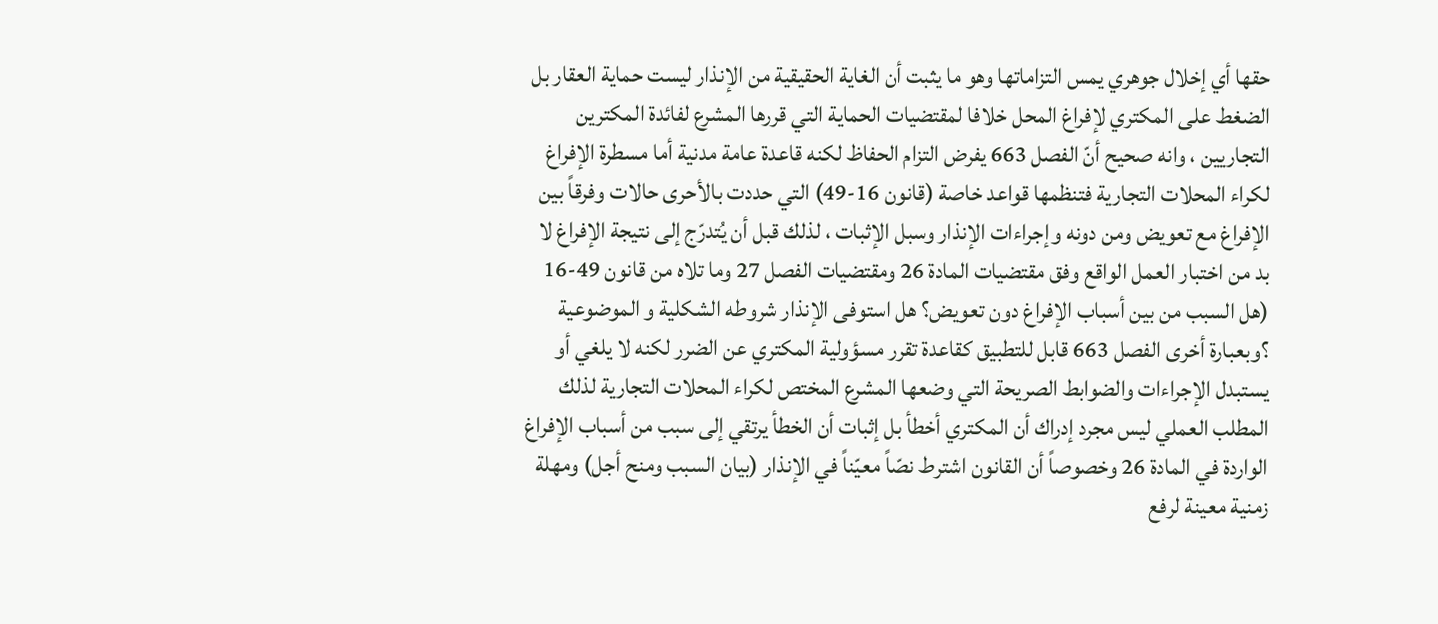حقها أي إخلال جوهري يمس التزاماتها وهو ما يثبت أن الغاية الحقيقية من الإنذار ليست حماية العقار بل الضغط على المكتري لإفراغ المحل خلافا لمقتضيات الحماية التي قررها المشرع لفائدة المكترين التجاريين ، وانه صحيح أنّ الفصل 663 يفرض التزام الحفاظ لكنه قاعدة عامة مدنية أما مسطرة الإفراغ لكراء المحلات التجارية فتنظمها قواعد خاصة (قانون 16-49) التي حددت بالأحرى حالات وفرقاً بين الإفراغ مع تعويض ومن دونه وإجراءات الإنذار وسبل الإثبات ، لذلك قبل أن يُتدرّج إلى نتيجة الإفراغ لا بد من اختبار العمل الواقع وفق مقتضيات المادة 26 ومقتضيات الفصل 27 وما تلاه من قانون 49-16 (هل السبب من بين أسباب الإفراغ دون تعويض؟ هل استوفى الإنذار شروطه الشكلية و الموضوعية ؟وبعبارة أخرى الفصل 663 قابل للتطبيق كقاعدة تقرر مسؤولية المكتري عن الضرر لكنه لا يلغي أو يستبدل الإجراءات والضوابط الصريحة التي وضعها المشرع المختص لكراء المحلات التجارية لذلك المطلب العملي ليس مجرد إدراك أن المكتري أخطأ بل إثبات أن الخطأ يرتقي إلى سبب من أسباب الإفراغ الواردة في المادة 26 وخصوصاً أن القانون اشترط نصّاً معيّناً في الإنذار (بيان السبب ومنح أجل) ومهلة زمنية معينة لرفع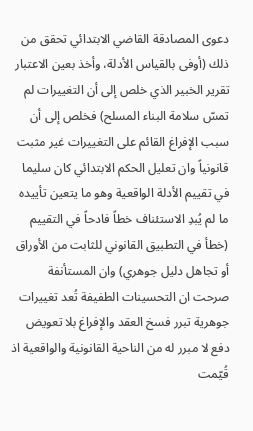دعوى المصادقة القاضي الابتدائي تحقق من ذلك (أوفى بالقياس الأدلة، وأخذ بعين الاعتبار تقرير الخبير الذي خلص إلى أن التغييرات لم تمسّ سلامة البناء المسلح) فخلص إلى أن سبب الإفراغ القائم على التغييرات غير مثبت قانونياً وان تعليل الحكم الابتدائي كان سليما في تقييم الأدلة الواقعية وهو ما يتعين تأييده ما لم يُبدِ الاستئناف خطاً فادحاً في التقييم (خطأ في التطبيق القانوني للثابت من الأوراق أو تجاهل دليل جوهري) وان المستأنفة صرحت ان التحسينات الطفيفة تُعد تغييرات جوهرية تبرر فسخ العقد والإفراغ بلا تعويض دفع لا مبرر له من الناحية القانونية والواقعية اذ قُيّمت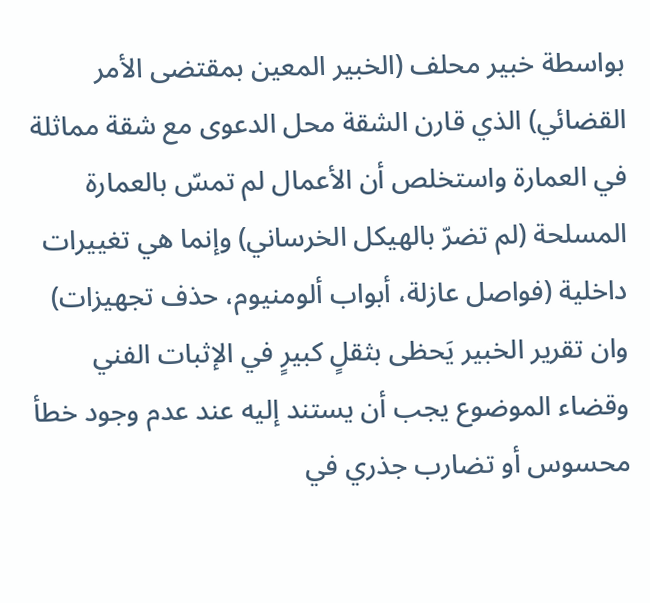بواسطة خبير محلف (الخبير المعين بمقتضى الأمر القضائي) الذي قارن الشقة محل الدعوى مع شقة مماثلة في العمارة واستخلص أن الأعمال لم تمسّ بالعمارة المسلحة (لم تضرّ بالهيكل الخرساني) وإنما هي تغييرات داخلية (فواصل عازلة، أبواب ألومنيوم، حذف تجهيزات) وان تقرير الخبير يَحظى بثقلٍ كبيرٍ في الإثبات الفني وقضاء الموضوع يجب أن يستند إليه عند عدم وجود خطأ محسوس أو تضارب جذري في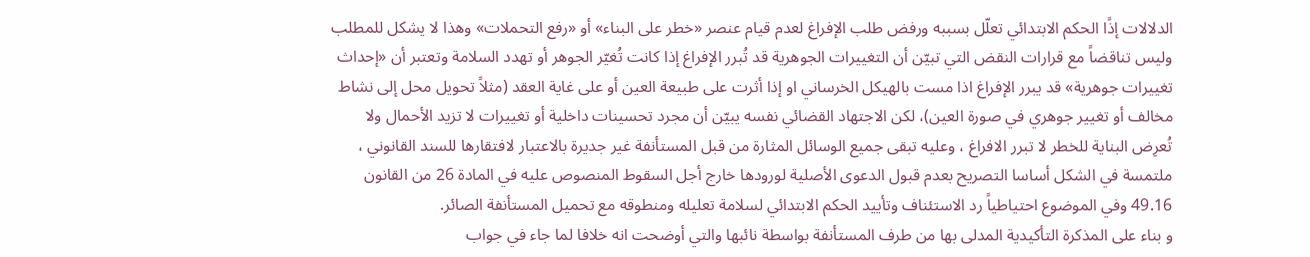الدلالات إذًا الحكم الابتدائي تعلّل بسببه ورفض طلب الإفراغ لعدم قيام عنصر «خطر على البناء» أو «رفع التحملات» وهذا لا يشكل للمطلب وليس تناقضاً مع قرارات النقض التي تبيّن أن التغييرات الجوهرية قد تُبرر الإفراغ إذا كانت تُغيّر الجوهر أو تهدد السلامة وتعتبر أن «إحداث تغييرات جوهرية» قد يبرر الإفراغ اذا مست بالهيكل الخرساني او إذا أثرت على طبيعة العين أو على غاية العقد (مثلاً تحويل محل إلى نشاط مخالف أو تغيير جوهري في صورة العين)، لكن الاجتهاد القضائي نفسه يبيّن أن مجرد تحسينات داخلية أو تغييرات لا تزيد الأحمال ولا تُعرِض البناية للخطر لا تبرر الافراغ ، وعليه تبقى جميع الوسائل المثارة من قبل المستأنفة غير جديرة بالاعتبار لافتقارها للسند القانوني ، ملتمسة في الشكل أساسا التصريح بعدم قبول الدعوى الأصلية لورودها خارج أجل السقوط المنصوص عليه في المادة 26 من القانون 49.16 وفي الموضوع احتياطياً رد الاستئناف وتأييد الحكم الابتدائي لسلامة تعليله ومنطوقه مع تحميل المستأنفة الصائر.
و بناء على المذكرة التأكيدية المدلى بها من طرف المستأنفة بواسطة نائبها والتي أوضحت انه خلافا لما جاء في جواب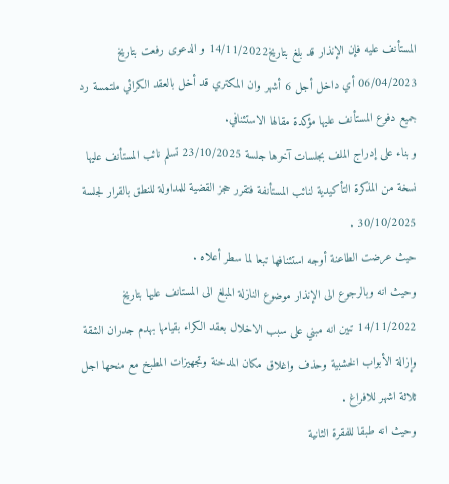المستأنف عليه فإن الإنذار قد بلغ بتاريخ14/11/2022 و الدعوى رفعت بتاريخ 06/04/2023 أي داخل أجل 6 أشهر وان المكتري قد أخل بالعقد الكرائي ملتمسة رد جميع دفوع المستأنف عليها مؤكدة مقالها الاستئنافي.
و بناء على إدراج الملف بجلسات آخرها جلسة 23/10/2025 تسلم نائب المستأنف عليها نسخة من المذكرة التأكيدية لنائب المستأنفة فتقرر حجز القضية للمداولة للنطق بالقرار لجلسة 30/10/2025 .
حيث عرضت الطاعنة أوجه استئنافها تبعا لما سطر أعلاه .
وحيث انه وبالرجوع الى الإنذار موضوع النازلة المبلغ الى المستانف عليها بتاريخ 14/11/2022 تبين انه مبني على سبب الاخلال بعقد الكراء بقيامها بهدم جدران الشقة وإزالة الأبواب الخشبية وحذف واغلاق مكان المدخنة وتجهيزات المطبخ مع منحها اجل ثلاثة اشهر للافراغ .
وحيث انه طبقا للفقرة الثانية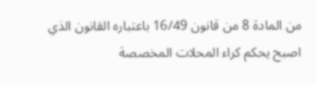من المادة 8 من قانون 16/49 باعتباره القانون الذي اصبح يحكم كراء المحلات المخصصة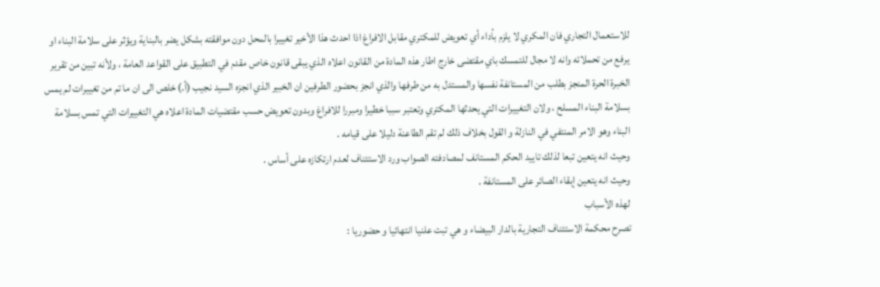للاستعمال التجاري فان المكري لا يلزم بأداء أي تعويض للمكتري مقابل الافراغ اذا احدث هذا الأخير تغييرا بالمحل دون موافقته بشكل يضر بالبناية ويؤثر على سلامة البناء او يرفع من تحملاته وانه لا مجال للتمسك باي مقتضى خارج اطار هذه المادة من القانون اعلاه الذي يبقى قانون خاص مقدم في التطبيق على القواعد العامة ، ولأنه تبين من تقرير الخبرة الحرة المنجز بطلب من المستانفة نفسها والمستدل به من طرفها والذي انجز بحضور الطرفين ان الخبير الذي انجزه السيد نجيب (أ.) خلص الى ان ما تم من تغييرات لم يمس بسلامة البناء المسلح ، ولان التغييرات التي يحدثها المكتري وتعتبر سببا خطيرا ومبررا للافراغ وبدون تعويض حسب مقتضيات المادة اعلاه هي التغييرات التي تمس بسلامة البناء وهو الامر المنتفي في النازلة و القول بخلاف ذلك لم تقم الطاعنة دليلا على قيامه .
وحيث انه يتعين تبعا لذلك تاييد الحكم المستانف لمصادفته الصواب ورد الاستئناف لعدم ارتكازه على أساس .
وحيث انه يتعين إبقاء الصائر على المستانفة .
لهذه الأسباب
تصرح محكمة الاستئناف التجارية بالدار البيضاء و هي تبت علنيا انتهائيا و حضوريا :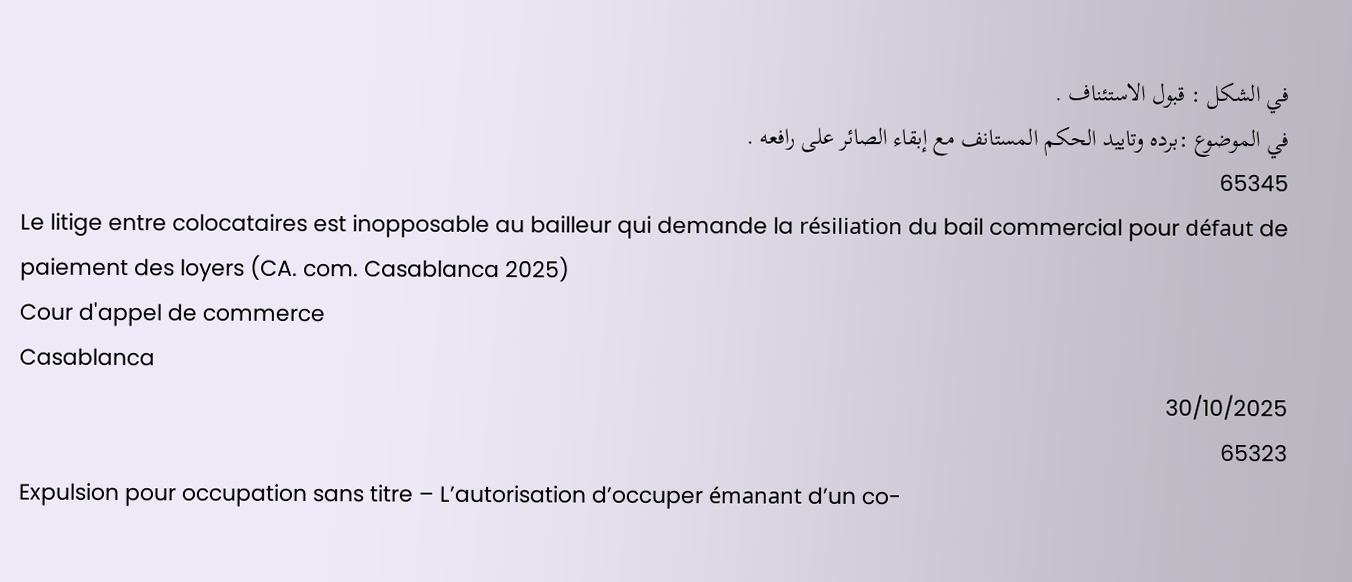في الشكل : قبول الاستئناف .
في الموضوع :برده وتاييد الحكم المستانف مع إبقاء الصائر على رافعه .
65345
Le litige entre colocataires est inopposable au bailleur qui demande la résiliation du bail commercial pour défaut de paiement des loyers (CA. com. Casablanca 2025)
Cour d'appel de commerce
Casablanca
30/10/2025
65323
Expulsion pour occupation sans titre – L’autorisation d’occuper émanant d’un co-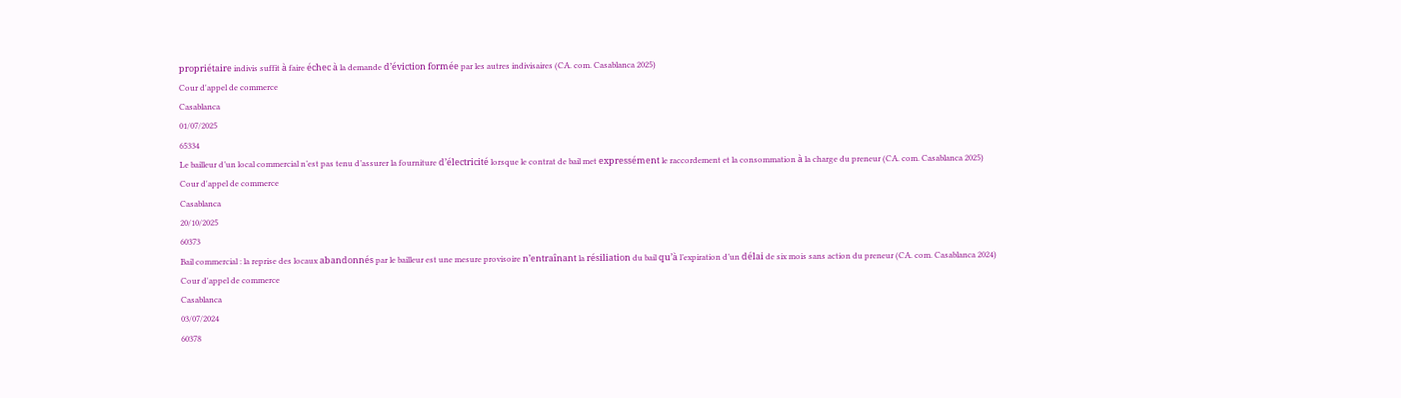propriétaire indivis suffit à faire échec à la demande d’éviction formée par les autres indivisaires (CA. com. Casablanca 2025)
Cour d'appel de commerce
Casablanca
01/07/2025
65334
Le bailleur d’un local commercial n’est pas tenu d’assurer la fourniture d’électricité lorsque le contrat de bail met expressément le raccordement et la consommation à la charge du preneur (CA. com. Casablanca 2025)
Cour d'appel de commerce
Casablanca
20/10/2025
60373
Bail commercial : la reprise des locaux abandonnés par le bailleur est une mesure provisoire n’entraînant la résiliation du bail qu’à l’expiration d’un délai de six mois sans action du preneur (CA. com. Casablanca 2024)
Cour d'appel de commerce
Casablanca
03/07/2024
60378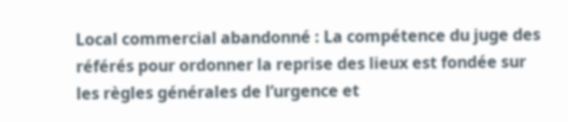Local commercial abandonné : La compétence du juge des référés pour ordonner la reprise des lieux est fondée sur les règles générales de l’urgence et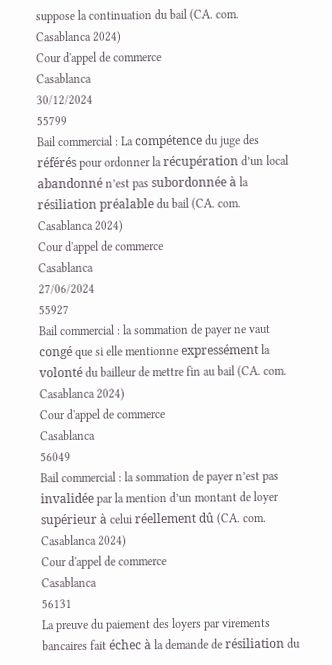suppose la continuation du bail (CA. com. Casablanca 2024)
Cour d'appel de commerce
Casablanca
30/12/2024
55799
Bail commercial : La compétence du juge des référés pour ordonner la récupération d’un local abandonné n’est pas subordonnée à la résiliation préalable du bail (CA. com. Casablanca 2024)
Cour d'appel de commerce
Casablanca
27/06/2024
55927
Bail commercial : la sommation de payer ne vaut congé que si elle mentionne expressément la volonté du bailleur de mettre fin au bail (CA. com. Casablanca 2024)
Cour d'appel de commerce
Casablanca
56049
Bail commercial : la sommation de payer n’est pas invalidée par la mention d’un montant de loyer supérieur à celui réellement dû (CA. com. Casablanca 2024)
Cour d'appel de commerce
Casablanca
56131
La preuve du paiement des loyers par virements bancaires fait échec à la demande de résiliation du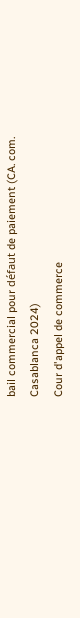bail commercial pour défaut de paiement (CA. com. Casablanca 2024)
Cour d'appel de commerce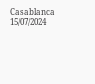Casablanca
15/07/2024